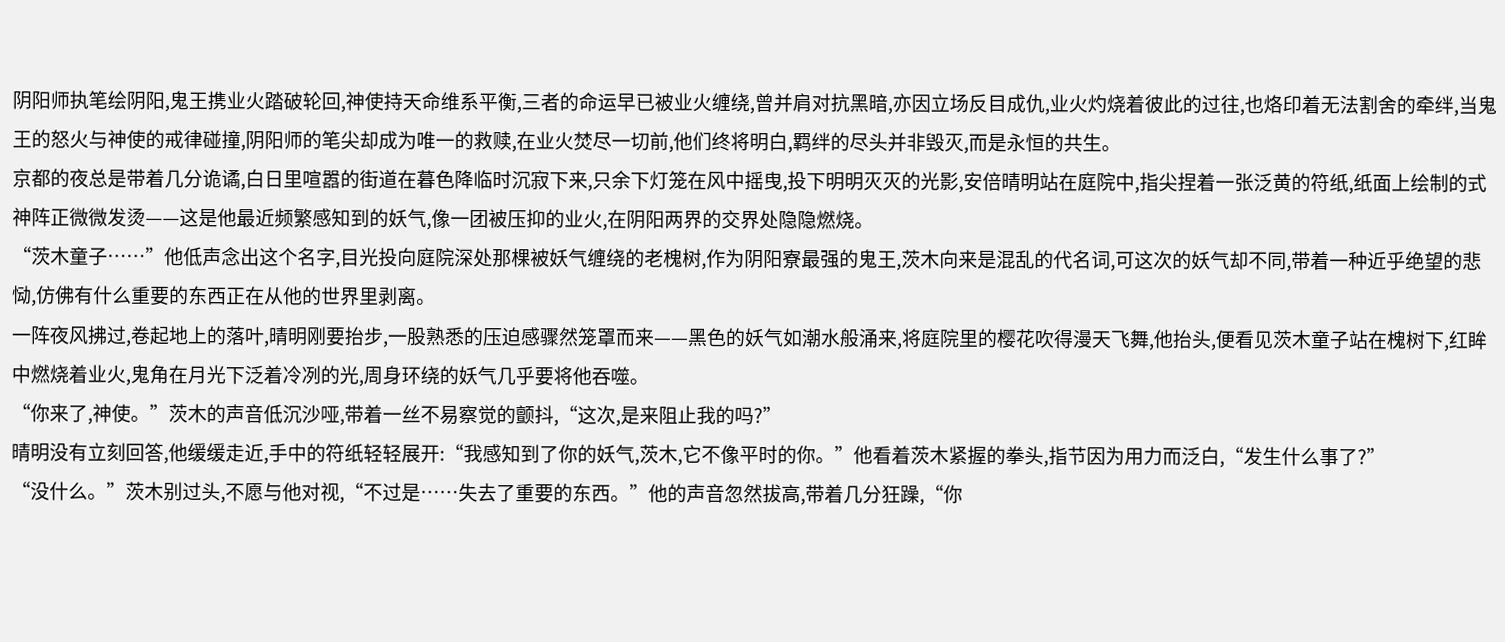阴阳师执笔绘阴阳,鬼王携业火踏破轮回,神使持天命维系平衡,三者的命运早已被业火缠绕,曾并肩对抗黑暗,亦因立场反目成仇,业火灼烧着彼此的过往,也烙印着无法割舍的牵绊,当鬼王的怒火与神使的戒律碰撞,阴阳师的笔尖却成为唯一的救赎,在业火焚尽一切前,他们终将明白,羁绊的尽头并非毁灭,而是永恒的共生。
京都的夜总是带着几分诡谲,白日里喧嚣的街道在暮色降临时沉寂下来,只余下灯笼在风中摇曳,投下明明灭灭的光影,安倍晴明站在庭院中,指尖捏着一张泛黄的符纸,纸面上绘制的式神阵正微微发烫——这是他最近频繁感知到的妖气,像一团被压抑的业火,在阴阳两界的交界处隐隐燃烧。
“茨木童子……”他低声念出这个名字,目光投向庭院深处那棵被妖气缠绕的老槐树,作为阴阳寮最强的鬼王,茨木向来是混乱的代名词,可这次的妖气却不同,带着一种近乎绝望的悲恸,仿佛有什么重要的东西正在从他的世界里剥离。
一阵夜风拂过,卷起地上的落叶,晴明刚要抬步,一股熟悉的压迫感骤然笼罩而来——黑色的妖气如潮水般涌来,将庭院里的樱花吹得漫天飞舞,他抬头,便看见茨木童子站在槐树下,红眸中燃烧着业火,鬼角在月光下泛着冷冽的光,周身环绕的妖气几乎要将他吞噬。
“你来了,神使。”茨木的声音低沉沙哑,带着一丝不易察觉的颤抖,“这次,是来阻止我的吗?”
晴明没有立刻回答,他缓缓走近,手中的符纸轻轻展开:“我感知到了你的妖气,茨木,它不像平时的你。”他看着茨木紧握的拳头,指节因为用力而泛白,“发生什么事了?”
“没什么。”茨木别过头,不愿与他对视,“不过是……失去了重要的东西。”他的声音忽然拔高,带着几分狂躁,“你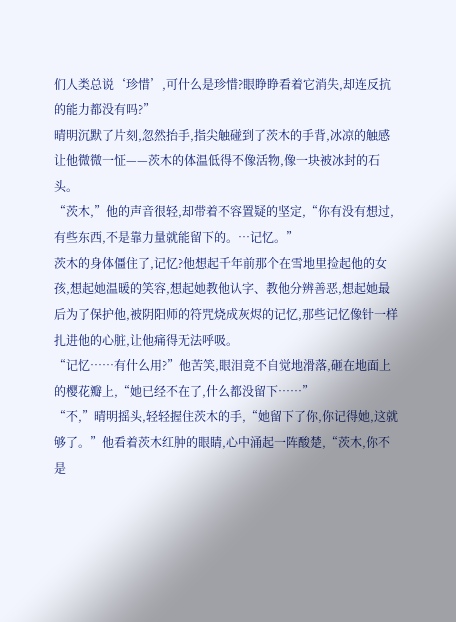们人类总说‘珍惜’,可什么是珍惜?眼睁睁看着它消失,却连反抗的能力都没有吗?”
晴明沉默了片刻,忽然抬手,指尖触碰到了茨木的手背,冰凉的触感让他微微一怔——茨木的体温低得不像活物,像一块被冰封的石头。
“茨木,”他的声音很轻,却带着不容置疑的坚定,“你有没有想过,有些东西,不是靠力量就能留下的。…记忆。”
茨木的身体僵住了,记忆?他想起千年前那个在雪地里捡起他的女孩,想起她温暖的笑容,想起她教他认字、教他分辨善恶,想起她最后为了保护他,被阴阳师的符咒烧成灰烬的记忆,那些记忆像针一样扎进他的心脏,让他痛得无法呼吸。
“记忆……有什么用?”他苦笑,眼泪竟不自觉地滑落,砸在地面上的樱花瓣上,“她已经不在了,什么都没留下……”
“不,”晴明摇头,轻轻握住茨木的手,“她留下了你,你记得她,这就够了。”他看着茨木红肿的眼睛,心中涌起一阵酸楚,“茨木,你不是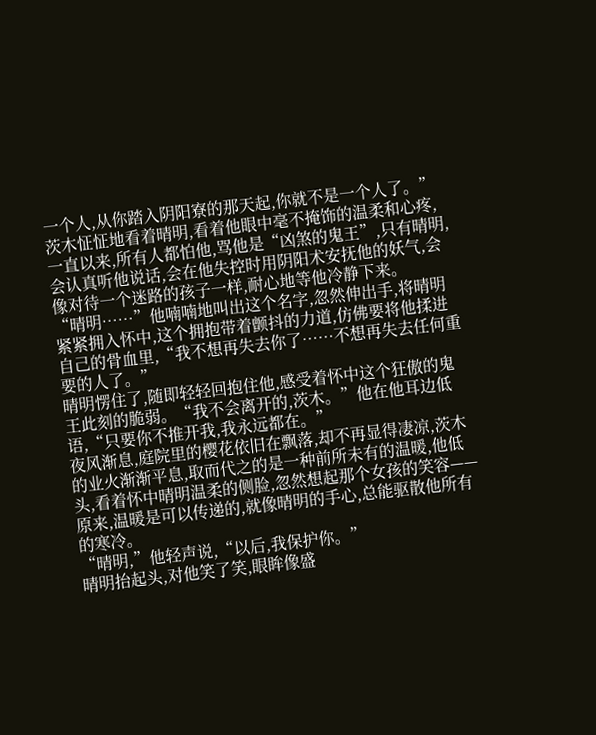一个人,从你踏入阴阳寮的那天起,你就不是一个人了。”
茨木怔怔地看着晴明,看着他眼中毫不掩饰的温柔和心疼,一直以来,所有人都怕他,骂他是“凶煞的鬼王”,只有晴明,会认真听他说话,会在他失控时用阴阳术安抚他的妖气,会像对待一个迷路的孩子一样,耐心地等他冷静下来。
“晴明……”他喃喃地叫出这个名字,忽然伸出手,将晴明紧紧拥入怀中,这个拥抱带着颤抖的力道,仿佛要将他揉进自己的骨血里,“我不想再失去你了……不想再失去任何重要的人了。”
晴明愣住了,随即轻轻回抱住他,感受着怀中这个狂傲的鬼王此刻的脆弱。“我不会离开的,茨木。”他在他耳边低语,“只要你不推开我,我永远都在。”
夜风渐息,庭院里的樱花依旧在飘落,却不再显得凄凉,茨木的业火渐渐平息,取而代之的是一种前所未有的温暖,他低头,看着怀中晴明温柔的侧脸,忽然想起那个女孩的笑容——原来,温暖是可以传递的,就像晴明的手心,总能驱散他所有的寒冷。
“晴明,”他轻声说,“以后,我保护你。”
晴明抬起头,对他笑了笑,眼眸像盛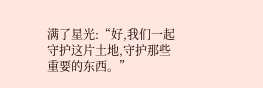满了星光:“好,我们一起守护这片土地,守护那些重要的东西。”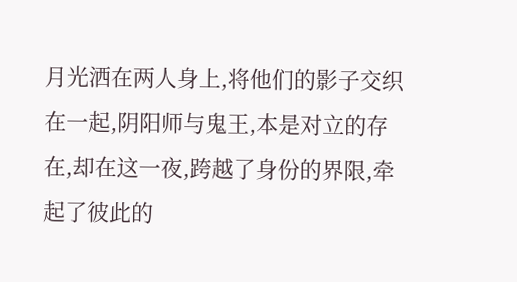月光洒在两人身上,将他们的影子交织在一起,阴阳师与鬼王,本是对立的存在,却在这一夜,跨越了身份的界限,牵起了彼此的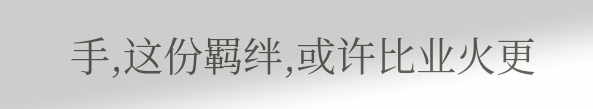手,这份羁绊,或许比业火更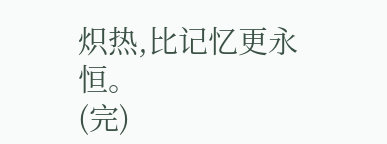炽热,比记忆更永恒。
(完)